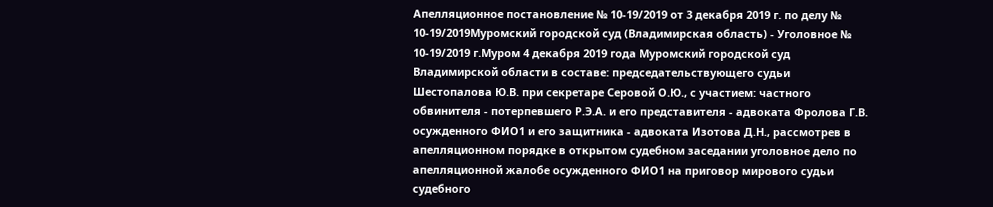Апелляционное постановление № 10-19/2019 от 3 декабря 2019 г. по делу № 10-19/2019Муромский городской суд (Владимирская область) - Уголовное № 10-19/2019 г.Муром 4 декабря 2019 года Муромский городской суд Владимирской области в составе: председательствующего судьи Шестопалова Ю.В. при секретаре Серовой О.Ю., с участием: частного обвинителя - потерпевшего Р.Э.А. и его представителя - адвоката Фролова Г.В. осужденного ФИО1 и его защитника - адвоката Изотова Д.Н., рассмотрев в апелляционном порядке в открытом судебном заседании уголовное дело по апелляционной жалобе осужденного ФИО1 на приговор мирового судьи судебного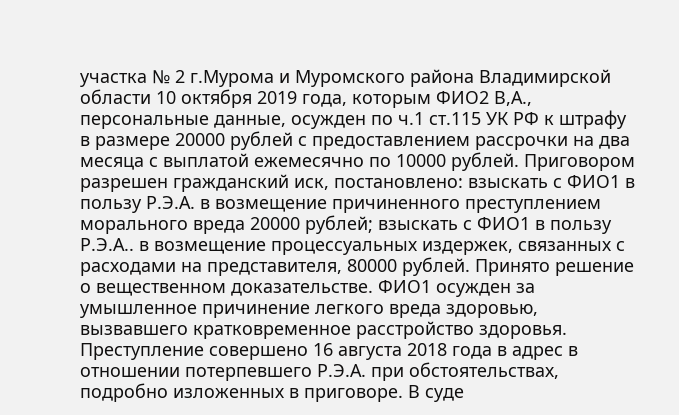участка № 2 г.Мурома и Муромского района Владимирской области 10 октября 2019 года, которым ФИО2 В,А., персональные данные, осужден по ч.1 ст.115 УК РФ к штрафу в размере 20000 рублей с предоставлением рассрочки на два месяца с выплатой ежемесячно по 10000 рублей. Приговором разрешен гражданский иск, постановлено: взыскать с ФИО1 в пользу Р.Э.А. в возмещение причиненного преступлением морального вреда 20000 рублей; взыскать с ФИО1 в пользу Р.Э.А.. в возмещение процессуальных издержек, связанных с расходами на представителя, 80000 рублей. Принято решение о вещественном доказательстве. ФИО1 осужден за умышленное причинение легкого вреда здоровью, вызвавшего кратковременное расстройство здоровья. Преступление совершено 16 августа 2018 года в адрес в отношении потерпевшего Р.Э.А. при обстоятельствах, подробно изложенных в приговоре. В суде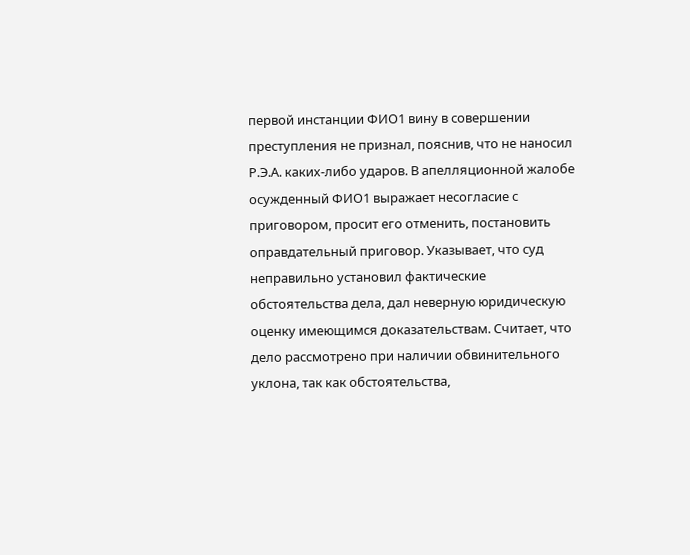первой инстанции ФИО1 вину в совершении преступления не признал, пояснив, что не наносил Р.Э.А. каких-либо ударов. В апелляционной жалобе осужденный ФИО1 выражает несогласие с приговором, просит его отменить, постановить оправдательный приговор. Указывает, что суд неправильно установил фактические обстоятельства дела, дал неверную юридическую оценку имеющимся доказательствам. Считает, что дело рассмотрено при наличии обвинительного уклона, так как обстоятельства,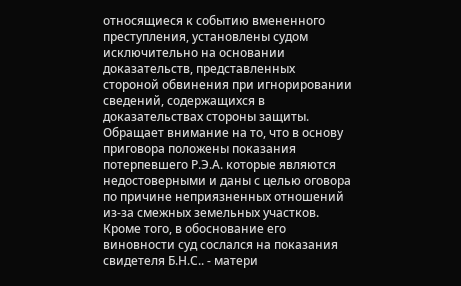относящиеся к событию вмененного преступления, установлены судом исключительно на основании доказательств, представленных стороной обвинения при игнорировании сведений, содержащихся в доказательствах стороны защиты. Обращает внимание на то, что в основу приговора положены показания потерпевшего Р.Э.А. которые являются недостоверными и даны с целью оговора по причине неприязненных отношений из-за смежных земельных участков. Кроме того, в обоснование его виновности суд сослался на показания свидетеля Б.Н.С.. - матери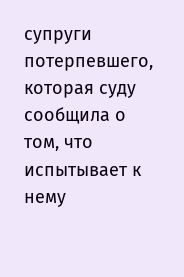супруги потерпевшего, которая суду сообщила о том, что испытывает к нему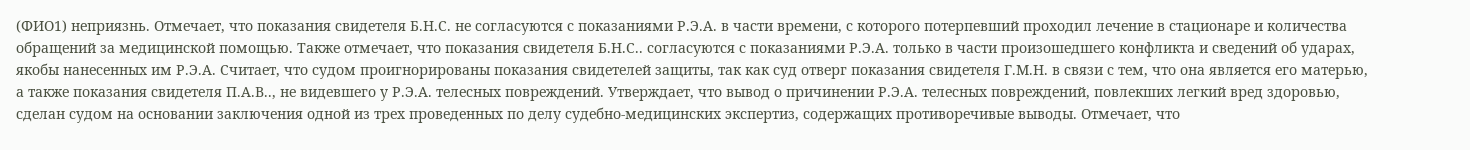(ФИО1) неприязнь. Отмечает, что показания свидетеля Б.Н.С. не согласуются с показаниями Р.Э.А. в части времени, с которого потерпевший проходил лечение в стационаре и количества обращений за медицинской помощью. Также отмечает, что показания свидетеля Б.Н.С.. согласуются с показаниями Р.Э.А. только в части произошедшего конфликта и сведений об ударах, якобы нанесенных им Р.Э.А. Считает, что судом проигнорированы показания свидетелей защиты, так как суд отверг показания свидетеля Г.М.Н. в связи с тем, что она является его матерью, а также показания свидетеля П.А.В.., не видевшего у Р.Э.А. телесных повреждений. Утверждает, что вывод о причинении Р.Э.А. телесных повреждений, повлекших легкий вред здоровью, сделан судом на основании заключения одной из трех проведенных по делу судебно-медицинских экспертиз, содержащих противоречивые выводы. Отмечает, что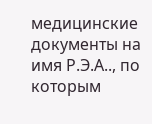медицинские документы на имя Р.Э.А.., по которым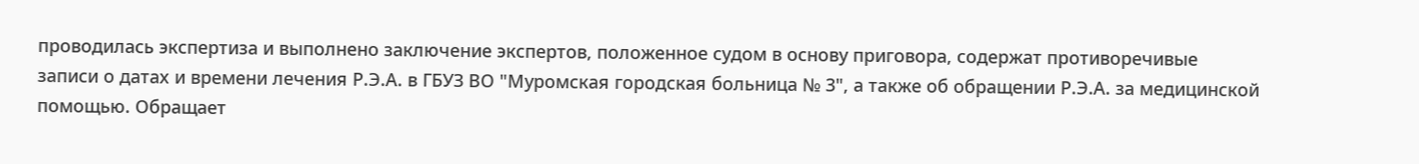проводилась экспертиза и выполнено заключение экспертов, положенное судом в основу приговора, содержат противоречивые записи о датах и времени лечения Р.Э.А. в ГБУЗ ВО "Муромская городская больница № 3", а также об обращении Р.Э.А. за медицинской помощью. Обращает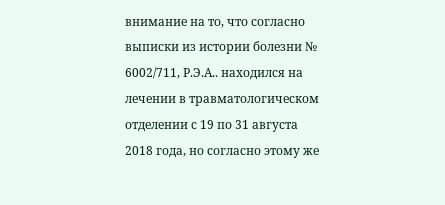внимание на то, что согласно выписки из истории болезни № 6002/711, Р.Э.А.. находился на лечении в травматологическом отделении с 19 по 31 августа 2018 года, но согласно этому же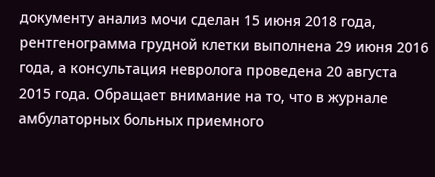документу анализ мочи сделан 15 июня 2018 года, рентгенограмма грудной клетки выполнена 29 июня 2016 года, а консультация невролога проведена 20 августа 2015 года. Обращает внимание на то, что в журнале амбулаторных больных приемного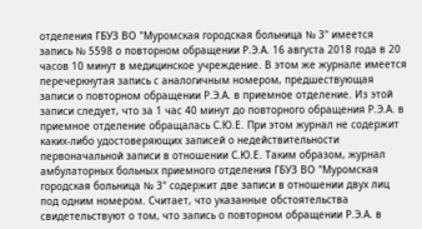отделения ГБУЗ ВО "Муромская городская больница № 3" имеется запись № 5598 о повторном обращении Р.Э.А. 16 августа 2018 года в 20 часов 10 минут в медицинское учреждение. В этом же журнале имеется перечеркнутая запись с аналогичным номером, предшествующая записи о повторном обращении Р.Э.А. в приемное отделение. Из этой записи следует, что за 1 час 40 минут до повторного обращения Р.Э.А. в приемное отделение обращалась С.Ю.Е. При этом журнал не содержит каких-либо удостоверяющих записей о недействительности первоначальной записи в отношении С.Ю.Е. Таким образом, журнал амбулаторных больных приемного отделения ГБУЗ ВО "Муромская городская больница № 3" содержит две записи в отношении двух лиц под одним номером. Считает, что указанные обстоятельства свидетельствуют о том, что запись о повторном обращении Р.Э.А. в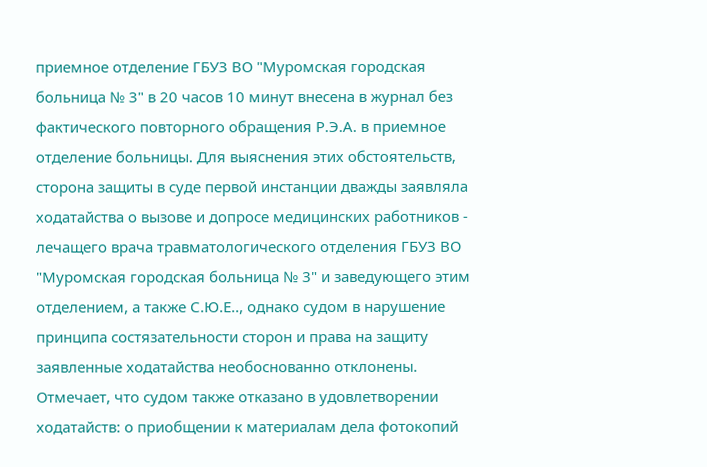приемное отделение ГБУЗ ВО "Муромская городская больница № 3" в 20 часов 10 минут внесена в журнал без фактического повторного обращения Р.Э.А. в приемное отделение больницы. Для выяснения этих обстоятельств, сторона защиты в суде первой инстанции дважды заявляла ходатайства о вызове и допросе медицинских работников - лечащего врача травматологического отделения ГБУЗ ВО "Муромская городская больница № 3" и заведующего этим отделением, а также С.Ю.Е.., однако судом в нарушение принципа состязательности сторон и права на защиту заявленные ходатайства необоснованно отклонены. Отмечает, что судом также отказано в удовлетворении ходатайств: о приобщении к материалам дела фотокопий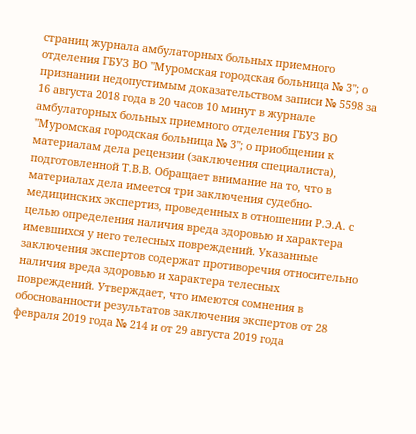страниц журнала амбулаторных больных приемного отделения ГБУЗ ВО "Муромская городская больница № 3"; о признании недопустимым доказательством записи № 5598 за 16 августа 2018 года в 20 часов 10 минут в журнале амбулаторных больных приемного отделения ГБУЗ ВО "Муромская городская больница № 3"; о приобщении к материалам дела рецензии (заключения специалиста), подготовленной Т.В.В. Обращает внимание на то, что в материалах дела имеется три заключения судебно-медицинских экспертиз, проведенных в отношении Р.Э.А. с целью определения наличия вреда здоровью и характера имевшихся у него телесных повреждений. Указанные заключения экспертов содержат противоречия относительно наличия вреда здоровью и характера телесных повреждений. Утверждает, что имеются сомнения в обоснованности результатов заключения экспертов от 28 февраля 2019 года № 214 и от 29 августа 2019 года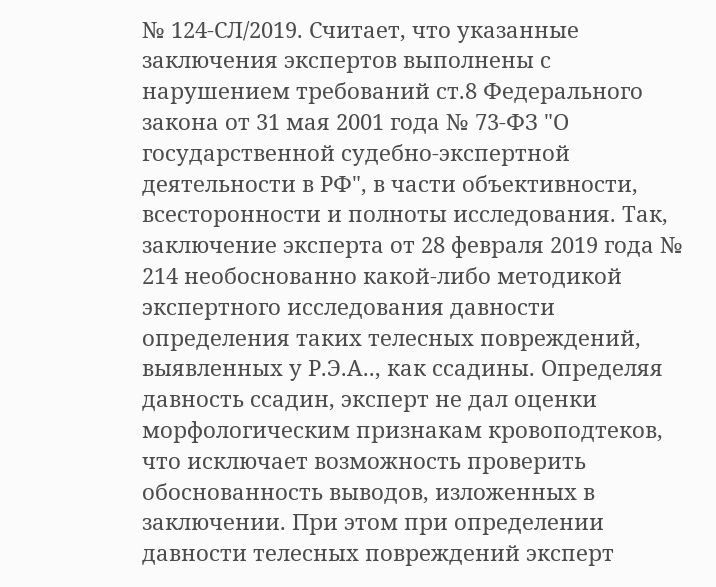№ 124-СЛ/2019. Считает, что указанные заключения экспертов выполнены с нарушением требований ст.8 Федерального закона от 31 мая 2001 года № 73-ФЗ "О государственной судебно-экспертной деятельности в РФ", в части объективности, всесторонности и полноты исследования. Так, заключение эксперта от 28 февраля 2019 года № 214 необоснованно какой-либо методикой экспертного исследования давности определения таких телесных повреждений, выявленных у Р.Э.А.., как ссадины. Определяя давность ссадин, эксперт не дал оценки морфологическим признакам кровоподтеков, что исключает возможность проверить обоснованность выводов, изложенных в заключении. При этом при определении давности телесных повреждений эксперт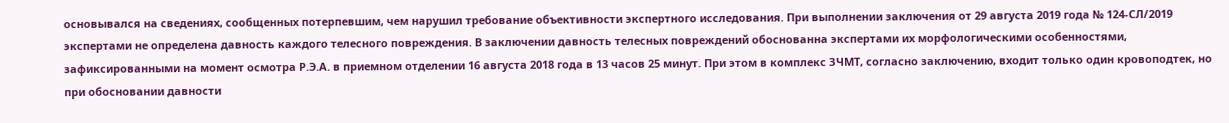основывался на сведениях, сообщенных потерпевшим, чем нарушил требование объективности экспертного исследования. При выполнении заключения от 29 августа 2019 года № 124-СЛ/2019 экспертами не определена давность каждого телесного повреждения. В заключении давность телесных повреждений обоснованна экспертами их морфологическими особенностями, зафиксированными на момент осмотра Р.Э.А. в приемном отделении 16 августа 2018 года в 13 часов 25 минут. При этом в комплекс ЗЧМТ, согласно заключению, входит только один кровоподтек, но при обосновании давности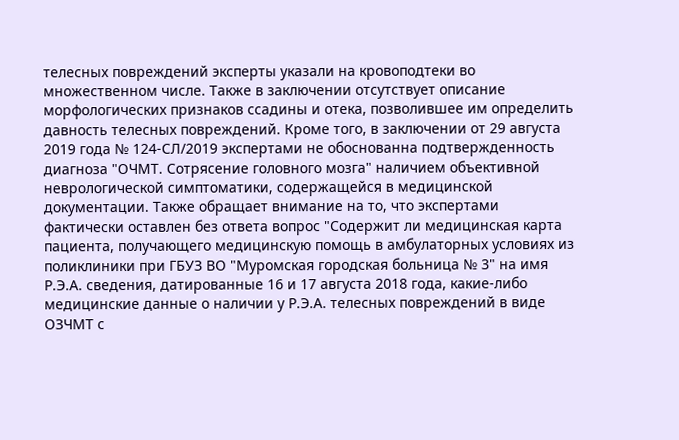телесных повреждений эксперты указали на кровоподтеки во множественном числе. Также в заключении отсутствует описание морфологических признаков ссадины и отека, позволившее им определить давность телесных повреждений. Кроме того, в заключении от 29 августа 2019 года № 124-СЛ/2019 экспертами не обоснованна подтвержденность диагноза "ОЧМТ. Сотрясение головного мозга" наличием объективной неврологической симптоматики, содержащейся в медицинской документации. Также обращает внимание на то, что экспертами фактически оставлен без ответа вопрос "Содержит ли медицинская карта пациента, получающего медицинскую помощь в амбулаторных условиях из поликлиники при ГБУЗ ВО "Муромская городская больница № 3" на имя Р.Э.А. сведения, датированные 16 и 17 августа 2018 года, какие-либо медицинские данные о наличии у Р.Э.А. телесных повреждений в виде ОЗЧМТ с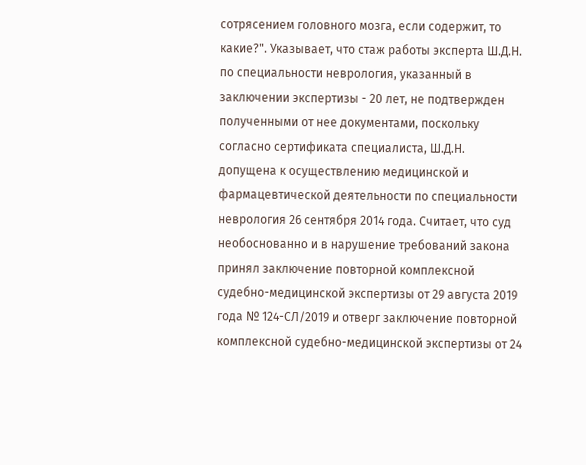сотрясением головного мозга, если содержит, то какие?". Указывает, что стаж работы эксперта Ш.Д.Н. по специальности неврология, указанный в заключении экспертизы - 20 лет, не подтвержден полученными от нее документами, поскольку согласно сертификата специалиста, Ш.Д.Н. допущена к осуществлению медицинской и фармацевтической деятельности по специальности неврология 26 сентября 2014 года. Считает, что суд необоснованно и в нарушение требований закона принял заключение повторной комплексной судебно-медицинской экспертизы от 29 августа 2019 года № 124-СЛ/2019 и отверг заключение повторной комплексной судебно-медицинской экспертизы от 24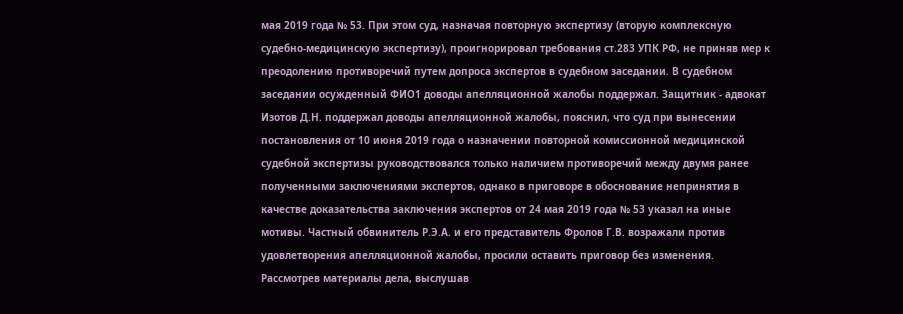мая 2019 года № 53. При этом суд, назначая повторную экспертизу (вторую комплексную судебно-медицинскую экспертизу), проигнорировал требования ст.283 УПК РФ, не приняв мер к преодолению противоречий путем допроса экспертов в судебном заседании. В судебном заседании осужденный ФИО1 доводы апелляционной жалобы поддержал. Защитник - адвокат Изотов Д.Н. поддержал доводы апелляционной жалобы, пояснил, что суд при вынесении постановления от 10 июня 2019 года о назначении повторной комиссионной медицинской судебной экспертизы руководствовался только наличием противоречий между двумя ранее полученными заключениями экспертов, однако в приговоре в обоснование непринятия в качестве доказательства заключения экспертов от 24 мая 2019 года № 53 указал на иные мотивы. Частный обвинитель Р.Э.А. и его представитель Фролов Г.В. возражали против удовлетворения апелляционной жалобы, просили оставить приговор без изменения. Рассмотрев материалы дела, выслушав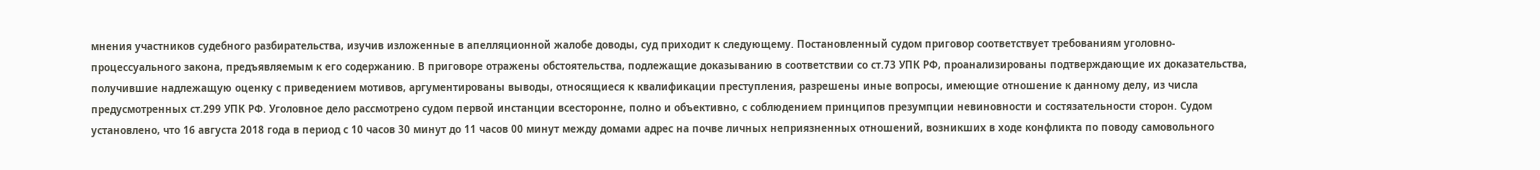мнения участников судебного разбирательства, изучив изложенные в апелляционной жалобе доводы, суд приходит к следующему. Постановленный судом приговор соответствует требованиям уголовно-процессуального закона, предъявляемым к его содержанию. В приговоре отражены обстоятельства, подлежащие доказыванию в соответствии со ст.73 УПК РФ, проанализированы подтверждающие их доказательства, получившие надлежащую оценку с приведением мотивов, аргументированы выводы, относящиеся к квалификации преступления, разрешены иные вопросы, имеющие отношение к данному делу, из числа предусмотренных ст.299 УПК РФ. Уголовное дело рассмотрено судом первой инстанции всесторонне, полно и объективно, с соблюдением принципов презумпции невиновности и состязательности сторон. Судом установлено, что 16 августа 2018 года в период с 10 часов 30 минут до 11 часов 00 минут между домами адрес на почве личных неприязненных отношений, возникших в ходе конфликта по поводу самовольного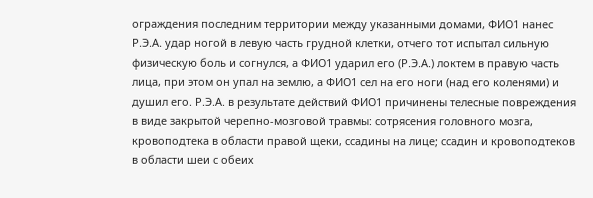ограждения последним территории между указанными домами, ФИО1 нанес Р.Э.А. удар ногой в левую часть грудной клетки, отчего тот испытал сильную физическую боль и согнулся, а ФИО1 ударил его (Р.Э.А.) локтем в правую часть лица, при этом он упал на землю, а ФИО1 сел на его ноги (над его коленями) и душил его. Р.Э.А. в результате действий ФИО1 причинены телесные повреждения в виде закрытой черепно-мозговой травмы: сотрясения головного мозга, кровоподтека в области правой щеки, ссадины на лице; ссадин и кровоподтеков в области шеи с обеих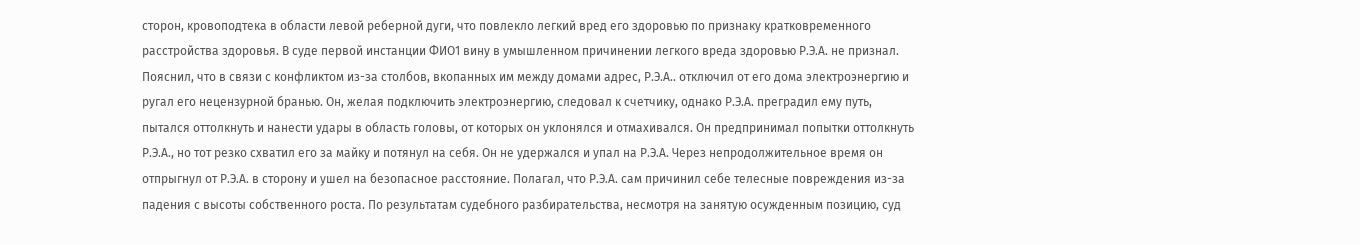сторон, кровоподтека в области левой реберной дуги, что повлекло легкий вред его здоровью по признаку кратковременного расстройства здоровья. В суде первой инстанции ФИО1 вину в умышленном причинении легкого вреда здоровью Р.Э.А. не признал. Пояснил, что в связи с конфликтом из-за столбов, вкопанных им между домами адрес, Р.Э.А.. отключил от его дома электроэнергию и ругал его нецензурной бранью. Он, желая подключить электроэнергию, следовал к счетчику, однако Р.Э.А. преградил ему путь, пытался оттолкнуть и нанести удары в область головы, от которых он уклонялся и отмахивался. Он предпринимал попытки оттолкнуть Р.Э.А., но тот резко схватил его за майку и потянул на себя. Он не удержался и упал на Р.Э.А. Через непродолжительное время он отпрыгнул от Р.Э.А. в сторону и ушел на безопасное расстояние. Полагал, что Р.Э.А. сам причинил себе телесные повреждения из-за падения с высоты собственного роста. По результатам судебного разбирательства, несмотря на занятую осужденным позицию, суд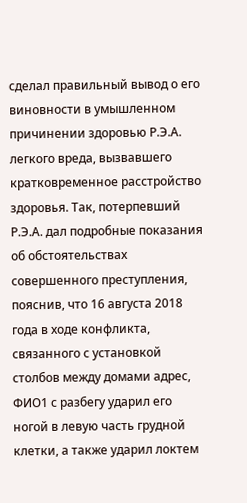сделал правильный вывод о его виновности в умышленном причинении здоровью Р.Э.А. легкого вреда, вызвавшего кратковременное расстройство здоровья. Так, потерпевший Р.Э.А. дал подробные показания об обстоятельствах совершенного преступления, пояснив, что 16 августа 2018 года в ходе конфликта, связанного с установкой столбов между домами адрес, ФИО1 с разбегу ударил его ногой в левую часть грудной клетки, а также ударил локтем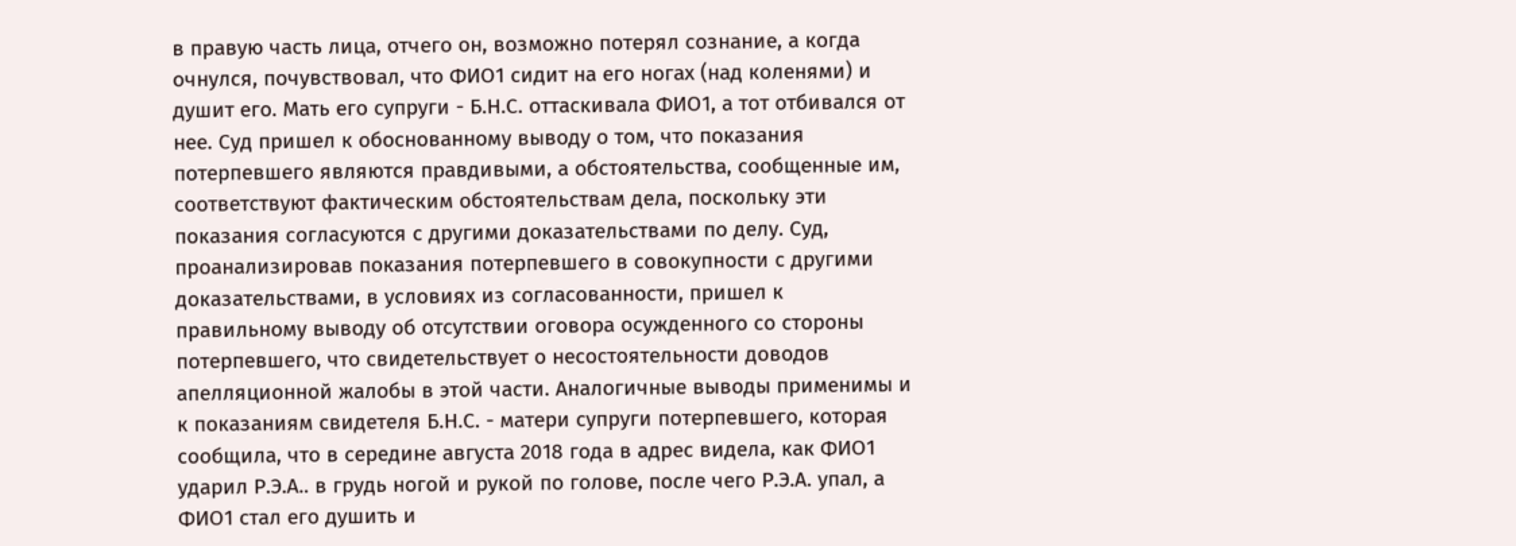в правую часть лица, отчего он, возможно потерял сознание, а когда очнулся, почувствовал, что ФИО1 сидит на его ногах (над коленями) и душит его. Мать его супруги - Б.Н.С. оттаскивала ФИО1, а тот отбивался от нее. Суд пришел к обоснованному выводу о том, что показания потерпевшего являются правдивыми, а обстоятельства, сообщенные им, соответствуют фактическим обстоятельствам дела, поскольку эти показания согласуются с другими доказательствами по делу. Суд, проанализировав показания потерпевшего в совокупности с другими доказательствами, в условиях из согласованности, пришел к правильному выводу об отсутствии оговора осужденного со стороны потерпевшего, что свидетельствует о несостоятельности доводов апелляционной жалобы в этой части. Аналогичные выводы применимы и к показаниям свидетеля Б.Н.С. - матери супруги потерпевшего, которая сообщила, что в середине августа 2018 года в адрес видела, как ФИО1 ударил Р.Э.А.. в грудь ногой и рукой по голове, после чего Р.Э.А. упал, а ФИО1 стал его душить и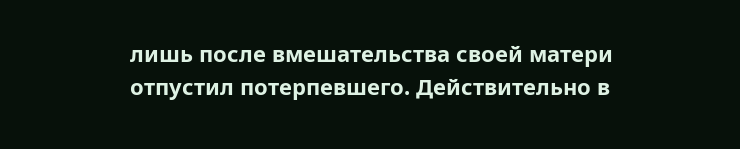лишь после вмешательства своей матери отпустил потерпевшего. Действительно в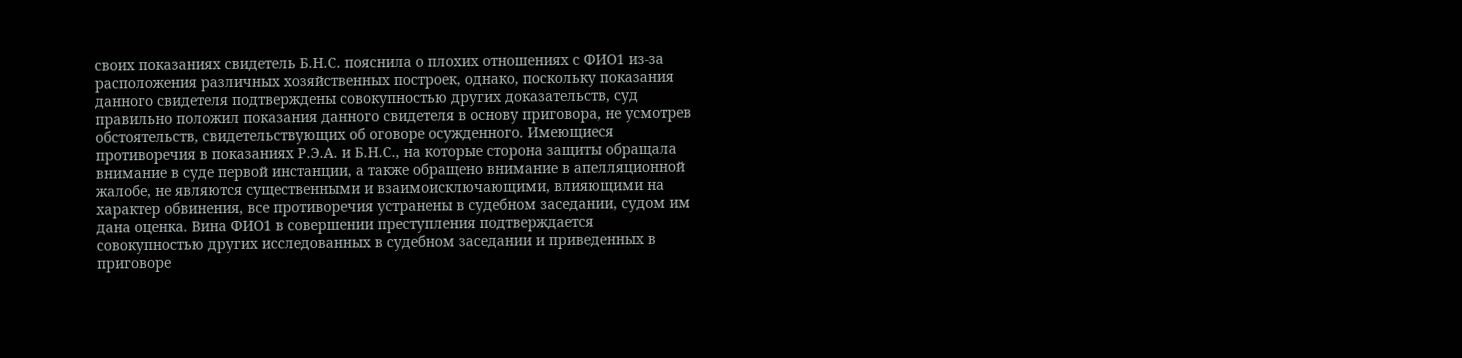своих показаниях свидетель Б.Н.С. пояснила о плохих отношениях с ФИО1 из-за расположения различных хозяйственных построек, однако, поскольку показания данного свидетеля подтверждены совокупностью других доказательств, суд правильно положил показания данного свидетеля в основу приговора, не усмотрев обстоятельств, свидетельствующих об оговоре осужденного. Имеющиеся противоречия в показаниях Р.Э.А. и Б.Н.С., на которые сторона защиты обращала внимание в суде первой инстанции, а также обращено внимание в апелляционной жалобе, не являются существенными и взаимоисключающими, влияющими на характер обвинения, все противоречия устранены в судебном заседании, судом им дана оценка. Вина ФИО1 в совершении преступления подтверждается совокупностью других исследованных в судебном заседании и приведенных в приговоре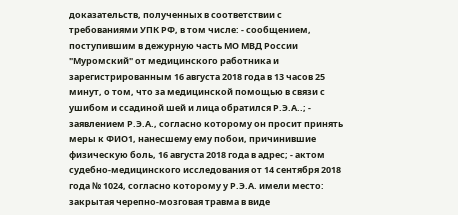доказательств, полученных в соответствии с требованиями УПК РФ, в том числе: - сообщением, поступившим в дежурную часть МО МВД России "Муромский" от медицинского работника и зарегистрированным 16 августа 2018 года в 13 часов 25 минут, о том, что за медицинской помощью в связи с ушибом и ссадиной шей и лица обратился Р.Э.А..; - заявлением Р.Э.А., согласно которому он просит принять меры к ФИО1, нанесшему ему побои, причинившие физическую боль, 16 августа 2018 года в адрес; - актом судебно-медицинского исследования от 14 сентября 2018 года № 1024, согласно которому у Р.Э.А. имели место: закрытая черепно-мозговая травма в виде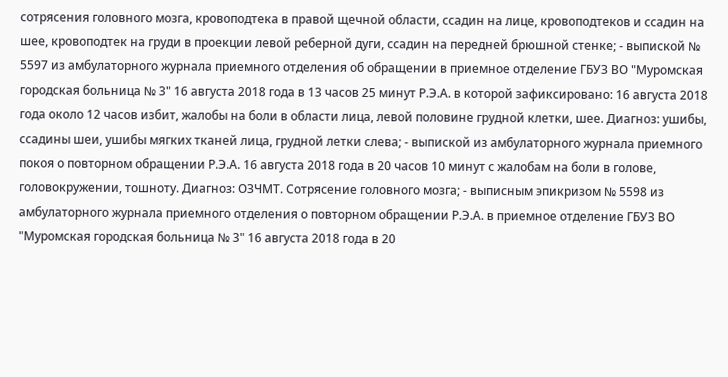сотрясения головного мозга, кровоподтека в правой щечной области, ссадин на лице, кровоподтеков и ссадин на шее, кровоподтек на груди в проекции левой реберной дуги, ссадин на передней брюшной стенке; - выпиской № 5597 из амбулаторного журнала приемного отделения об обращении в приемное отделение ГБУЗ ВО "Муромская городская больница № 3" 16 августа 2018 года в 13 часов 25 минут Р.Э.А. в которой зафиксировано: 16 августа 2018 года около 12 часов избит, жалобы на боли в области лица, левой половине грудной клетки, шее. Диагноз: ушибы, ссадины шеи, ушибы мягких тканей лица, грудной летки слева; - выпиской из амбулаторного журнала приемного покоя о повторном обращении Р.Э.А. 16 августа 2018 года в 20 часов 10 минут с жалобам на боли в голове, головокружении, тошноту. Диагноз: ОЗЧМТ. Сотрясение головного мозга; - выписным эпикризом № 5598 из амбулаторного журнала приемного отделения о повторном обращении Р.Э.А. в приемное отделение ГБУЗ ВО "Муромская городская больница № 3" 16 августа 2018 года в 20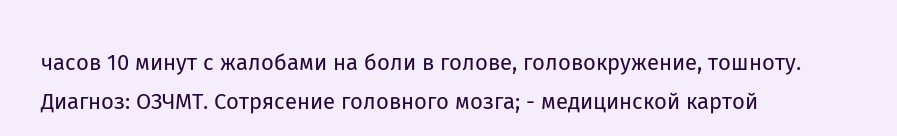часов 10 минут с жалобами на боли в голове, головокружение, тошноту. Диагноз: ОЗЧМТ. Сотрясение головного мозга; - медицинской картой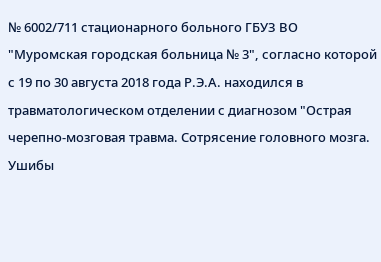№ 6002/711 стационарного больного ГБУЗ ВО "Муромская городская больница № 3", согласно которой с 19 по 30 августа 2018 года Р.Э.А. находился в травматологическом отделении с диагнозом "Острая черепно-мозговая травма. Сотрясение головного мозга. Ушибы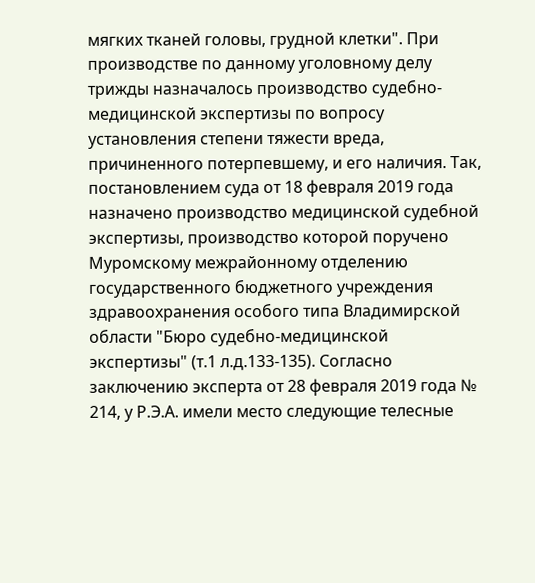мягких тканей головы, грудной клетки". При производстве по данному уголовному делу трижды назначалось производство судебно-медицинской экспертизы по вопросу установления степени тяжести вреда, причиненного потерпевшему, и его наличия. Так, постановлением суда от 18 февраля 2019 года назначено производство медицинской судебной экспертизы, производство которой поручено Муромскому межрайонному отделению государственного бюджетного учреждения здравоохранения особого типа Владимирской области "Бюро судебно-медицинской экспертизы" (т.1 л.д.133-135). Согласно заключению эксперта от 28 февраля 2019 года № 214, у Р.Э.А. имели место следующие телесные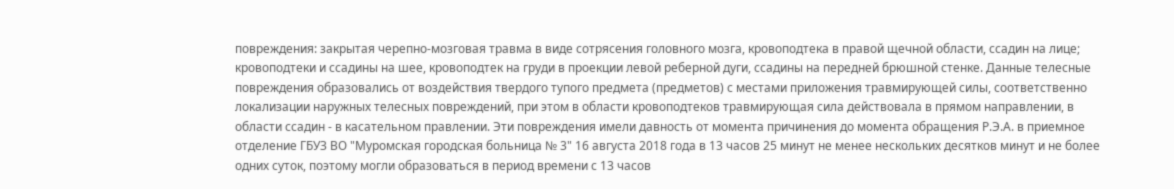повреждения: закрытая черепно-мозговая травма в виде сотрясения головного мозга, кровоподтека в правой щечной области, ссадин на лице; кровоподтеки и ссадины на шее, кровоподтек на груди в проекции левой реберной дуги, ссадины на передней брюшной стенке. Данные телесные повреждения образовались от воздействия твердого тупого предмета (предметов) с местами приложения травмирующей силы, соответственно локализации наружных телесных повреждений, при этом в области кровоподтеков травмирующая сила действовала в прямом направлении, в области ссадин - в касательном правлении. Эти повреждения имели давность от момента причинения до момента обращения Р.Э.А. в приемное отделение ГБУЗ ВО "Муромская городская больница № 3" 16 августа 2018 года в 13 часов 25 минут не менее нескольких десятков минут и не более одних суток, поэтому могли образоваться в период времени с 13 часов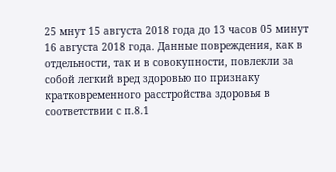25 мнут 15 августа 2018 года до 13 часов 05 минут 16 августа 2018 года. Данные повреждения, как в отдельности, так и в совокупности, повлекли за собой легкий вред здоровью по признаку кратковременного расстройства здоровья в соответствии с п.8.1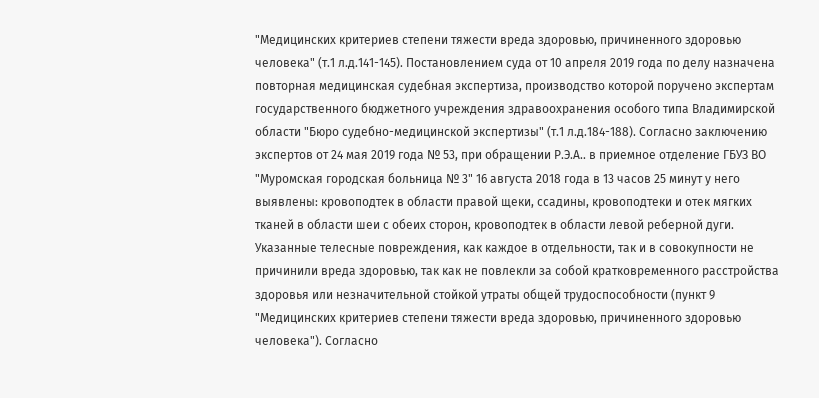"Медицинских критериев степени тяжести вреда здоровью, причиненного здоровью человека" (т.1 л.д.141-145). Постановлением суда от 10 апреля 2019 года по делу назначена повторная медицинская судебная экспертиза, производство которой поручено экспертам государственного бюджетного учреждения здравоохранения особого типа Владимирской области "Бюро судебно-медицинской экспертизы" (т.1 л.д.184-188). Согласно заключению экспертов от 24 мая 2019 года № 53, при обращении Р.Э.А.. в приемное отделение ГБУЗ ВО "Муромская городская больница № 3" 16 августа 2018 года в 13 часов 25 минут у него выявлены: кровоподтек в области правой щеки, ссадины, кровоподтеки и отек мягких тканей в области шеи с обеих сторон, кровоподтек в области левой реберной дуги. Указанные телесные повреждения, как каждое в отдельности, так и в совокупности не причинили вреда здоровью, так как не повлекли за собой кратковременного расстройства здоровья или незначительной стойкой утраты общей трудоспособности (пункт 9 "Медицинских критериев степени тяжести вреда здоровью, причиненного здоровью человека"). Согласно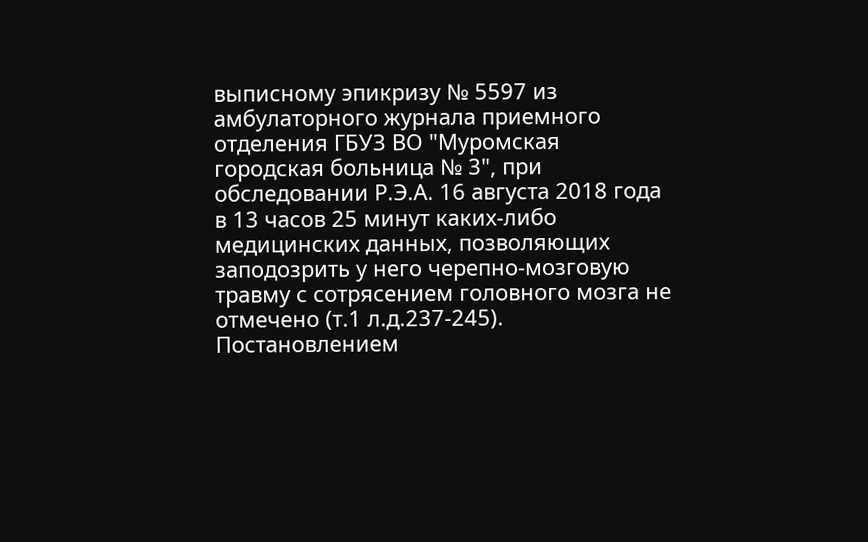выписному эпикризу № 5597 из амбулаторного журнала приемного отделения ГБУЗ ВО "Муромская городская больница № 3", при обследовании Р.Э.А. 16 августа 2018 года в 13 часов 25 минут каких-либо медицинских данных, позволяющих заподозрить у него черепно-мозговую травму с сотрясением головного мозга не отмечено (т.1 л.д.237-245). Постановлением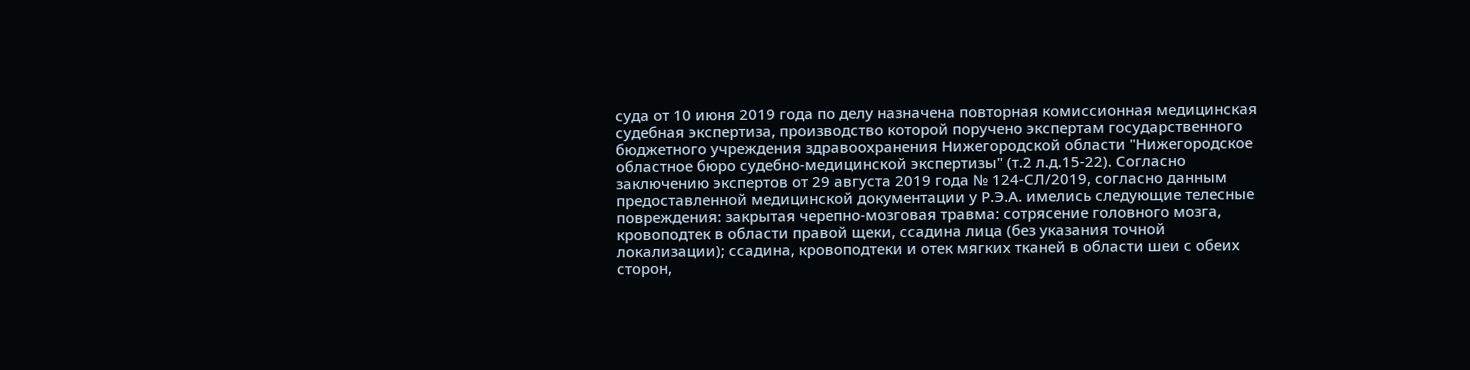суда от 10 июня 2019 года по делу назначена повторная комиссионная медицинская судебная экспертиза, производство которой поручено экспертам государственного бюджетного учреждения здравоохранения Нижегородской области "Нижегородское областное бюро судебно-медицинской экспертизы" (т.2 л.д.15-22). Согласно заключению экспертов от 29 августа 2019 года № 124-СЛ/2019, согласно данным предоставленной медицинской документации у Р.Э.А. имелись следующие телесные повреждения: закрытая черепно-мозговая травма: сотрясение головного мозга, кровоподтек в области правой щеки, ссадина лица (без указания точной локализации); ссадина, кровоподтеки и отек мягких тканей в области шеи с обеих сторон,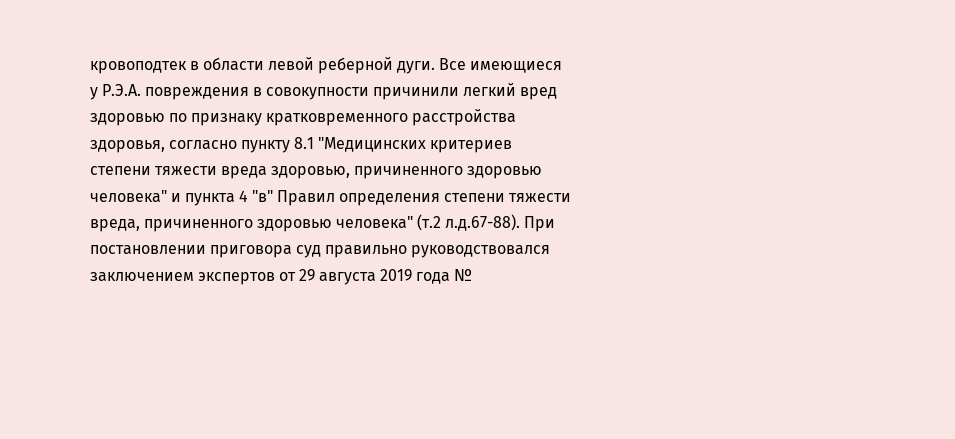кровоподтек в области левой реберной дуги. Все имеющиеся у Р.Э.А. повреждения в совокупности причинили легкий вред здоровью по признаку кратковременного расстройства здоровья, согласно пункту 8.1 "Медицинских критериев степени тяжести вреда здоровью, причиненного здоровью человека" и пункта 4 "в" Правил определения степени тяжести вреда, причиненного здоровью человека" (т.2 л.д.67-88). При постановлении приговора суд правильно руководствовался заключением экспертов от 29 августа 2019 года №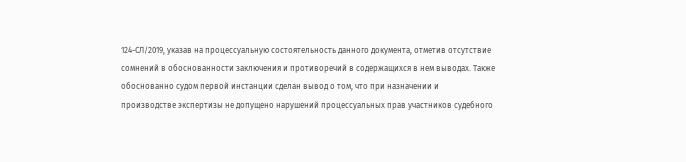124-СЛ/2019, указав на процессуальную состоятельность данного документа, отметив отсутствие сомнений в обоснованности заключения и противоречий в содержащихся в нем выводах. Также обоснованно судом первой инстанции сделан вывод о том, что при назначении и производстве экспертизы не допущено нарушений процессуальных прав участников судебного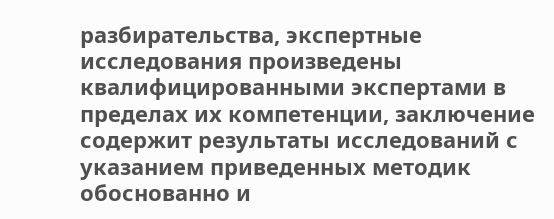разбирательства, экспертные исследования произведены квалифицированными экспертами в пределах их компетенции, заключение содержит результаты исследований с указанием приведенных методик обоснованно и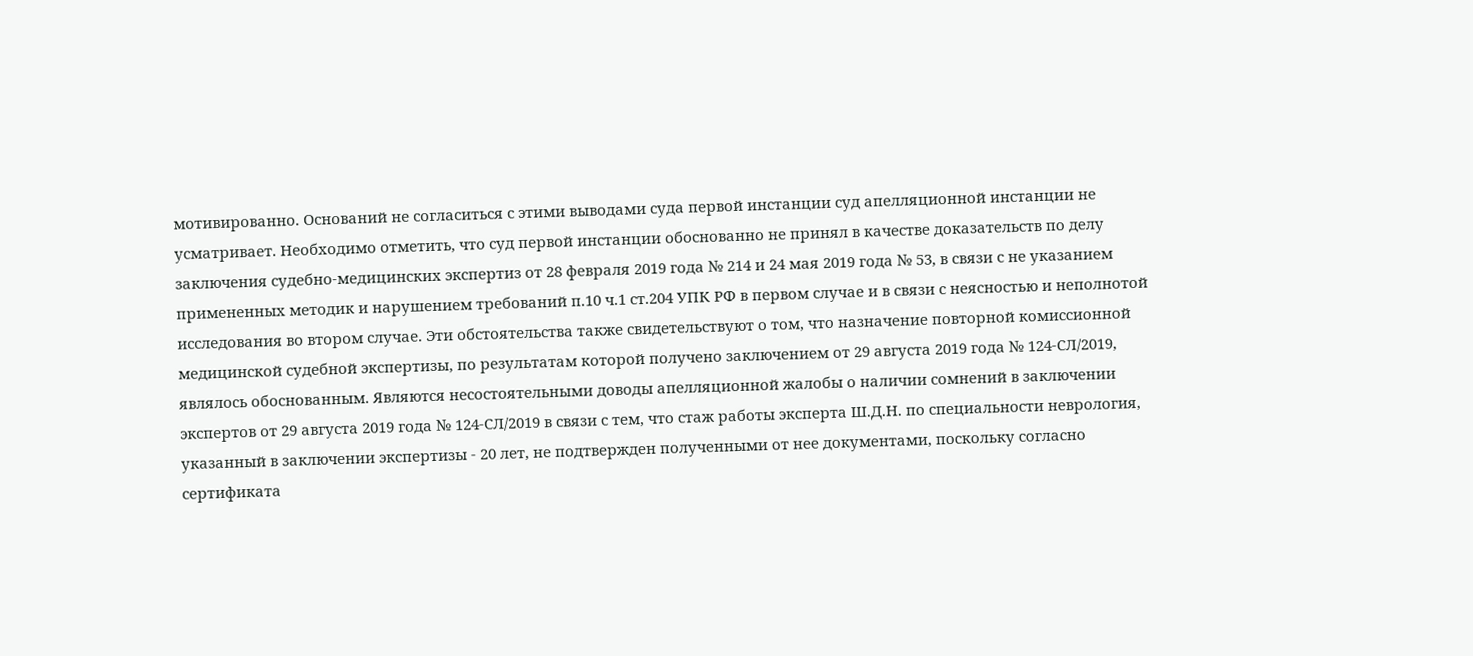мотивированно. Оснований не согласиться с этими выводами суда первой инстанции суд апелляционной инстанции не усматривает. Необходимо отметить, что суд первой инстанции обоснованно не принял в качестве доказательств по делу заключения судебно-медицинских экспертиз от 28 февраля 2019 года № 214 и 24 мая 2019 года № 53, в связи с не указанием примененных методик и нарушением требований п.10 ч.1 ст.204 УПК РФ в первом случае и в связи с неясностью и неполнотой исследования во втором случае. Эти обстоятельства также свидетельствуют о том, что назначение повторной комиссионной медицинской судебной экспертизы, по результатам которой получено заключением от 29 августа 2019 года № 124-СЛ/2019, являлось обоснованным. Являются несостоятельными доводы апелляционной жалобы о наличии сомнений в заключении экспертов от 29 августа 2019 года № 124-СЛ/2019 в связи с тем, что стаж работы эксперта Ш.Д.Н. по специальности неврология, указанный в заключении экспертизы - 20 лет, не подтвержден полученными от нее документами, поскольку согласно сертификата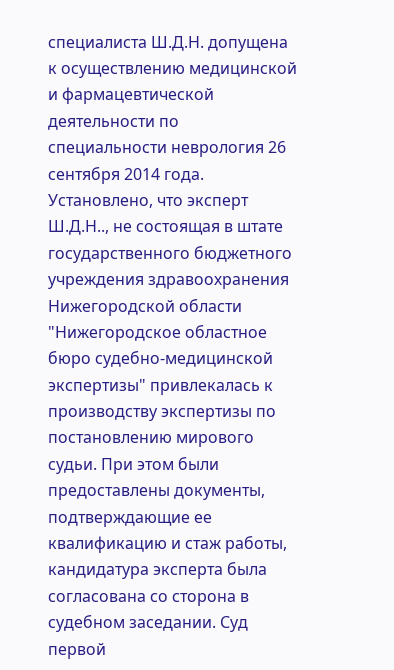специалиста Ш.Д.Н. допущена к осуществлению медицинской и фармацевтической деятельности по специальности неврология 26 сентября 2014 года. Установлено, что эксперт Ш.Д.Н.., не состоящая в штате государственного бюджетного учреждения здравоохранения Нижегородской области "Нижегородское областное бюро судебно-медицинской экспертизы" привлекалась к производству экспертизы по постановлению мирового судьи. При этом были предоставлены документы, подтверждающие ее квалификацию и стаж работы, кандидатура эксперта была согласована со сторона в судебном заседании. Суд первой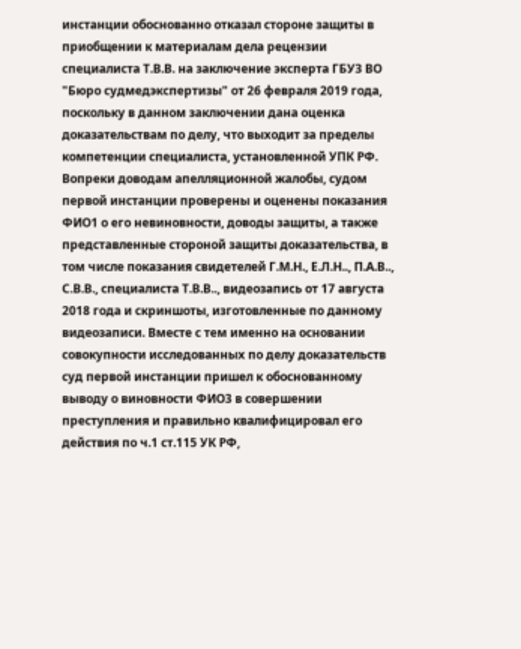инстанции обоснованно отказал стороне защиты в приобщении к материалам дела рецензии специалиста Т.В.В. на заключение эксперта ГБУЗ ВО "Бюро судмедэкспертизы" от 26 февраля 2019 года, поскольку в данном заключении дана оценка доказательствам по делу, что выходит за пределы компетенции специалиста, установленной УПК РФ. Вопреки доводам апелляционной жалобы, судом первой инстанции проверены и оценены показания ФИО1 о его невиновности, доводы защиты, а также представленные стороной защиты доказательства, в том числе показания свидетелей Г.М.Н., Е.Л.Н.., П.А.В.., С.В.В., специалиста Т.В.В.., видеозапись от 17 августа 2018 года и скриншоты, изготовленные по данному видеозаписи. Вместе с тем именно на основании совокупности исследованных по делу доказательств суд первой инстанции пришел к обоснованному выводу о виновности ФИО3 в совершении преступления и правильно квалифицировал его действия по ч.1 ст.115 УК РФ,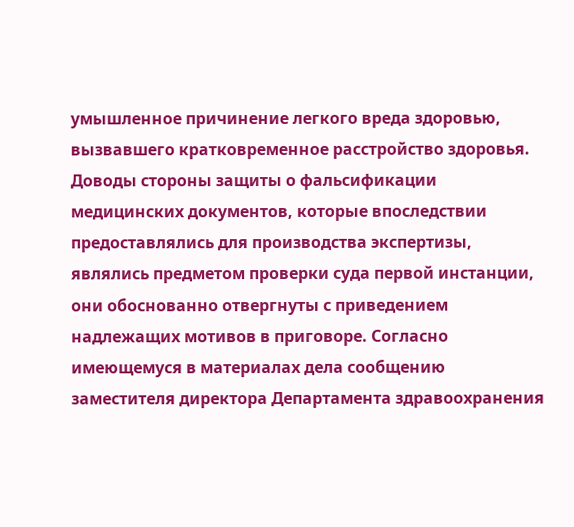умышленное причинение легкого вреда здоровью, вызвавшего кратковременное расстройство здоровья. Доводы стороны защиты о фальсификации медицинских документов, которые впоследствии предоставлялись для производства экспертизы, являлись предметом проверки суда первой инстанции, они обоснованно отвергнуты с приведением надлежащих мотивов в приговоре. Согласно имеющемуся в материалах дела сообщению заместителя директора Департамента здравоохранения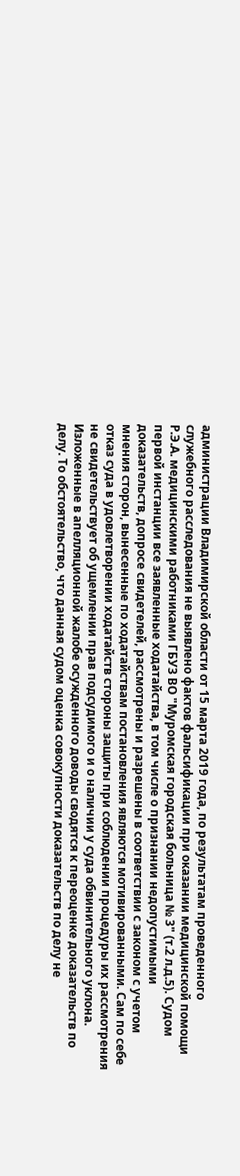администрации Владимирской области от 15 марта 2019 года, по результатам проведенного служебного расследования не выявлено фактов фальсификации при оказании медицинской помощи Р.Э.А. медицинскими работниками ГБУЗ ВО "Муромская городская больница № 3" (т.2 л.д.5). Судом первой инстанции все заявленные ходатайства, в том числе о признании недопустимыми доказательств, допросе свидетелей, рассмотрены и разрешены в соответствии с законом с учетом мнения сторон, вынесенные по ходатайствам постановления являются мотивированными. Сам по себе отказ суда в удовлетворении ходатайств стороны защиты при соблюдении процедуры их рассмотрения не свидетельствует об ущемлении прав подсудимого и о наличии у суда обвинительного уклона. Изложенные в апелляционной жалобе осужденного доводы сводятся к переоценке доказательств по делу. То обстоятельство, что данная судом оценка совокупности доказательств по делу не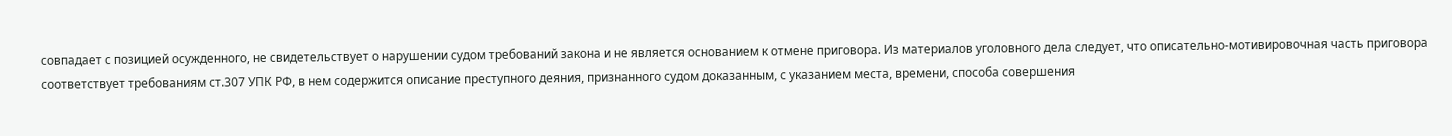совпадает с позицией осужденного, не свидетельствует о нарушении судом требований закона и не является основанием к отмене приговора. Из материалов уголовного дела следует, что описательно-мотивировочная часть приговора соответствует требованиям ст.307 УПК РФ, в нем содержится описание преступного деяния, признанного судом доказанным, с указанием места, времени, способа совершения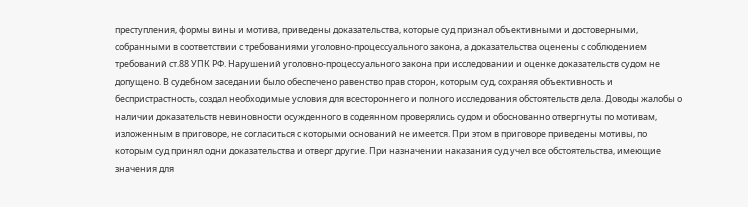преступления, формы вины и мотива, приведены доказательства, которые суд признал объективными и достоверными, собранными в соответствии с требованиями уголовно-процессуального закона, а доказательства оценены с соблюдением требований ст.88 УПК РФ. Нарушений уголовно-процессуального закона при исследовании и оценке доказательств судом не допущено. В судебном заседании было обеспечено равенство прав сторон, которым суд, сохраняя объективность и беспристрастность, создал необходимые условия для всестороннего и полного исследования обстоятельств дела. Доводы жалобы о наличии доказательств невиновности осужденного в содеянном проверялись судом и обоснованно отвергнуты по мотивам, изложенным в приговоре, не согласиться с которыми оснований не имеется. При этом в приговоре приведены мотивы, по которым суд принял одни доказательства и отверг другие. При назначении наказания суд учел все обстоятельства, имеющие значения для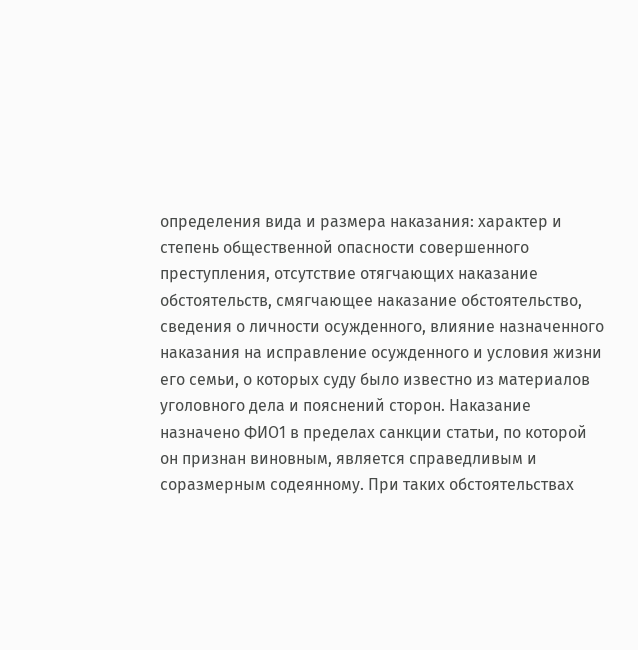определения вида и размера наказания: характер и степень общественной опасности совершенного преступления, отсутствие отягчающих наказание обстоятельств, смягчающее наказание обстоятельство, сведения о личности осужденного, влияние назначенного наказания на исправление осужденного и условия жизни его семьи, о которых суду было известно из материалов уголовного дела и пояснений сторон. Наказание назначено ФИО1 в пределах санкции статьи, по которой он признан виновным, является справедливым и соразмерным содеянному. При таких обстоятельствах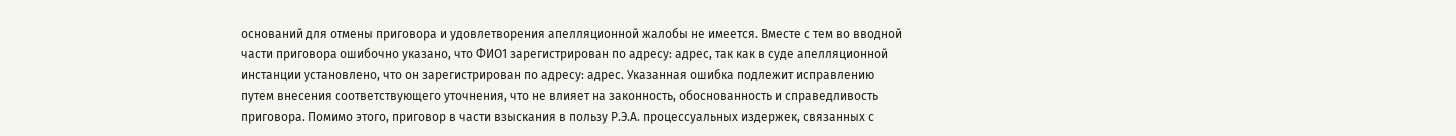оснований для отмены приговора и удовлетворения апелляционной жалобы не имеется. Вместе с тем во вводной части приговора ошибочно указано, что ФИО1 зарегистрирован по адресу: адрес, так как в суде апелляционной инстанции установлено, что он зарегистрирован по адресу: адрес. Указанная ошибка подлежит исправлению путем внесения соответствующего уточнения, что не влияет на законность, обоснованность и справедливость приговора. Помимо этого, приговор в части взыскания в пользу Р.Э.А. процессуальных издержек, связанных с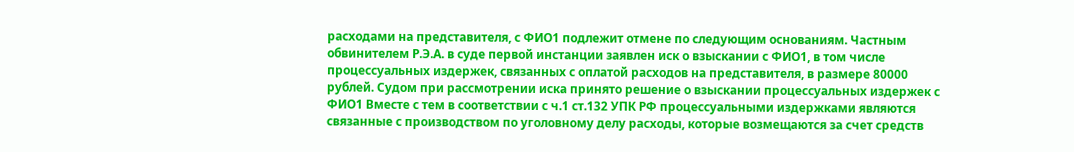расходами на представителя, с ФИО1 подлежит отмене по следующим основаниям. Частным обвинителем Р.Э.А. в суде первой инстанции заявлен иск о взыскании с ФИО1, в том числе процессуальных издержек, связанных с оплатой расходов на представителя, в размере 80000 рублей. Судом при рассмотрении иска принято решение о взыскании процессуальных издержек с ФИО1 Вместе с тем в соответствии с ч.1 ст.132 УПК РФ процессуальными издержками являются связанные с производством по уголовному делу расходы, которые возмещаются за счет средств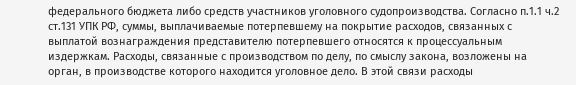федерального бюджета либо средств участников уголовного судопроизводства. Согласно п.1.1 ч.2 ст.131 УПК РФ, суммы, выплачиваемые потерпевшему на покрытие расходов, связанных с выплатой вознаграждения представителю потерпевшего относятся к процессуальным издержкам. Расходы, связанные с производством по делу, по смыслу закона, возложены на орган, в производстве которого находится уголовное дело. В этой связи расходы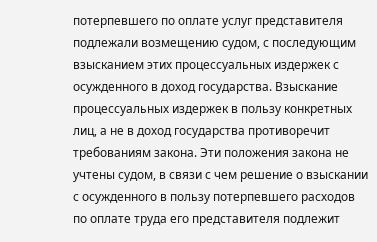потерпевшего по оплате услуг представителя подлежали возмещению судом, с последующим взысканием этих процессуальных издержек с осужденного в доход государства. Взыскание процессуальных издержек в пользу конкретных лиц, а не в доход государства противоречит требованиям закона. Эти положения закона не учтены судом, в связи с чем решение о взыскании с осужденного в пользу потерпевшего расходов по оплате труда его представителя подлежит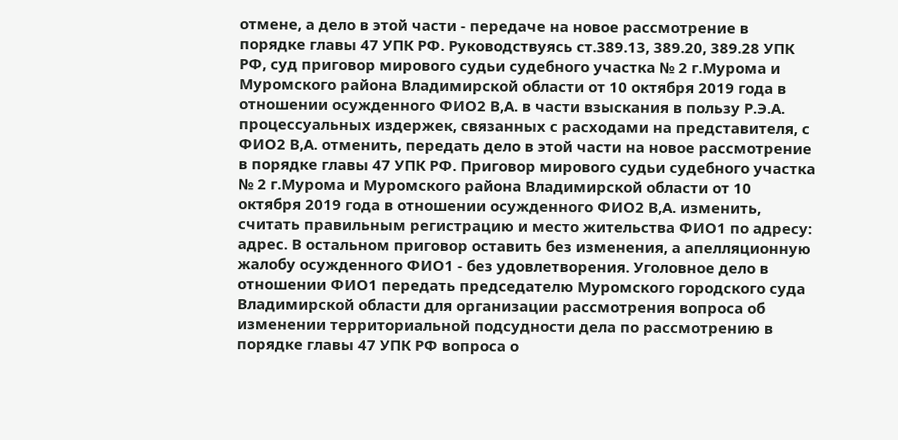отмене, а дело в этой части - передаче на новое рассмотрение в порядке главы 47 УПК РФ. Руководствуясь ст.389.13, 389.20, 389.28 УПК РФ, суд приговор мирового судьи судебного участка № 2 г.Мурома и Муромского района Владимирской области от 10 октября 2019 года в отношении осужденного ФИО2 В,А. в части взыскания в пользу Р.Э.А. процессуальных издержек, связанных с расходами на представителя, с ФИО2 В,А. отменить, передать дело в этой части на новое рассмотрение в порядке главы 47 УПК РФ. Приговор мирового судьи судебного участка № 2 г.Мурома и Муромского района Владимирской области от 10 октября 2019 года в отношении осужденного ФИО2 В,А. изменить, считать правильным регистрацию и место жительства ФИО1 по адресу: адрес. В остальном приговор оставить без изменения, а апелляционную жалобу осужденного ФИО1 - без удовлетворения. Уголовное дело в отношении ФИО1 передать председателю Муромского городского суда Владимирской области для организации рассмотрения вопроса об изменении территориальной подсудности дела по рассмотрению в порядке главы 47 УПК РФ вопроса о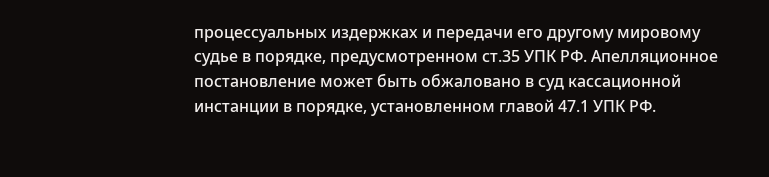процессуальных издержках и передачи его другому мировому судье в порядке, предусмотренном ст.35 УПК РФ. Апелляционное постановление может быть обжаловано в суд кассационной инстанции в порядке, установленном главой 47.1 УПК РФ.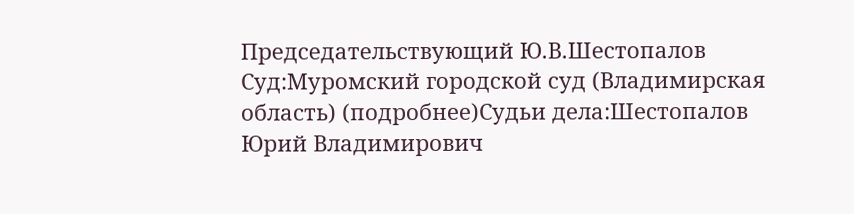Председательствующий Ю.В.Шестопалов Суд:Муромский городской суд (Владимирская область) (подробнее)Судьи дела:Шестопалов Юрий Владимирович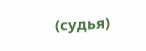(судья)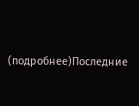(подробнее)Последние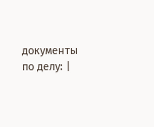документы по делу: |